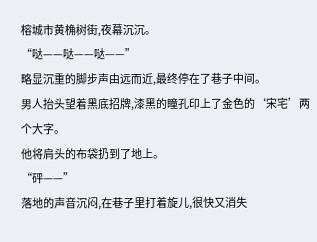榕城市黄桷树街,夜幕沉沉。
“哒——哒——哒——”
略显沉重的脚步声由远而近,最终停在了巷子中间。
男人抬头望着黑底招牌,漆黑的瞳孔印上了金色的‘宋宅’两个大字。
他将肩头的布袋扔到了地上。
“砰——”
落地的声音沉闷,在巷子里打着旋儿,很快又消失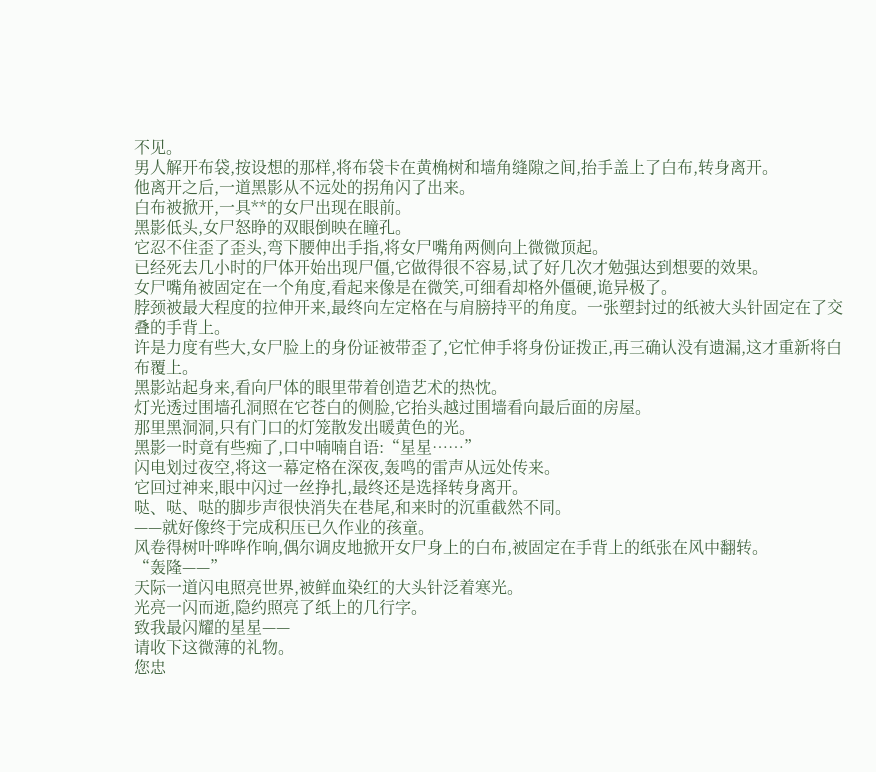不见。
男人解开布袋,按设想的那样,将布袋卡在黄桷树和墙角缝隙之间,抬手盖上了白布,转身离开。
他离开之后,一道黑影从不远处的拐角闪了出来。
白布被掀开,一具**的女尸出现在眼前。
黑影低头,女尸怒睁的双眼倒映在瞳孔。
它忍不住歪了歪头,弯下腰伸出手指,将女尸嘴角两侧向上微微顶起。
已经死去几小时的尸体开始出现尸僵,它做得很不容易,试了好几次才勉强达到想要的效果。
女尸嘴角被固定在一个角度,看起来像是在微笑,可细看却格外僵硬,诡异极了。
脖颈被最大程度的拉伸开来,最终向左定格在与肩膀持平的角度。一张塑封过的纸被大头针固定在了交叠的手背上。
许是力度有些大,女尸脸上的身份证被带歪了,它忙伸手将身份证拨正,再三确认没有遗漏,这才重新将白布覆上。
黑影站起身来,看向尸体的眼里带着创造艺术的热忱。
灯光透过围墙孔洞照在它苍白的侧脸,它抬头越过围墙看向最后面的房屋。
那里黑洞洞,只有门口的灯笼散发出暖黄色的光。
黑影一时竟有些痴了,口中喃喃自语:“星星……”
闪电划过夜空,将这一幕定格在深夜,轰鸣的雷声从远处传来。
它回过神来,眼中闪过一丝挣扎,最终还是选择转身离开。
哒、哒、哒的脚步声很快消失在巷尾,和来时的沉重截然不同。
——就好像终于完成积压已久作业的孩童。
风卷得树叶哗哗作响,偶尔调皮地掀开女尸身上的白布,被固定在手背上的纸张在风中翻转。
“轰隆——”
天际一道闪电照亮世界,被鲜血染红的大头针泛着寒光。
光亮一闪而逝,隐约照亮了纸上的几行字。
致我最闪耀的星星——
请收下这微薄的礼物。
您忠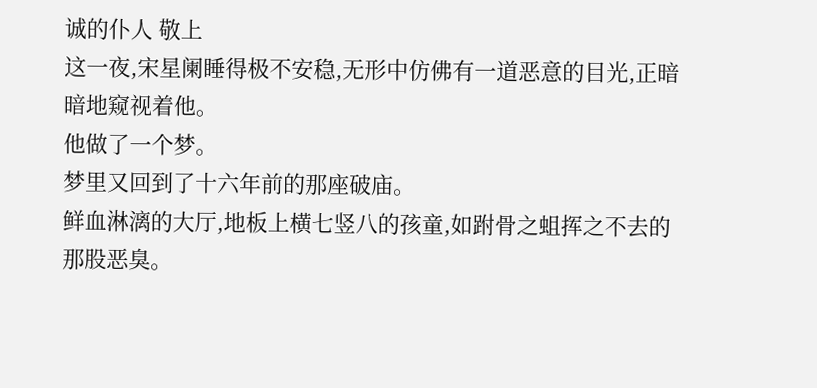诚的仆人 敬上
这一夜,宋星阑睡得极不安稳,无形中仿佛有一道恶意的目光,正暗暗地窥视着他。
他做了一个梦。
梦里又回到了十六年前的那座破庙。
鲜血淋漓的大厅,地板上横七竖八的孩童,如跗骨之蛆挥之不去的那股恶臭。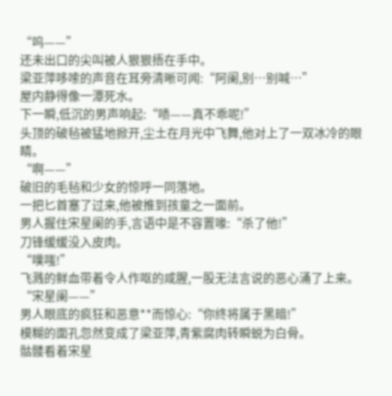“呜——”
还未出口的尖叫被人狠狠捂在手中。
梁亚萍哆嗦的声音在耳旁清晰可闻:“阿阑,别…别喊…”
屋内静得像一潭死水。
下一瞬,低沉的男声响起:“啧——真不乖呢!”
头顶的破毡被猛地掀开,尘土在月光中飞舞,他对上了一双冰冷的眼睛。
“啊——”
破旧的毛毡和少女的惊呼一同落地。
一把匕首塞了过来,他被推到孩童之一面前。
男人握住宋星阑的手,言语中是不容置喙:“杀了他!”
刀锋缓缓没入皮肉。
“噗嗤!”
飞溅的鲜血带着令人作呕的咸腥,一股无法言说的恶心涌了上来。
“宋星阑——”
男人眼底的疯狂和恶意**而惊心:“你终将属于黑暗!”
模糊的面孔忽然变成了梁亚萍,青紫腐肉转瞬蜕为白骨。
骷髅看着宋星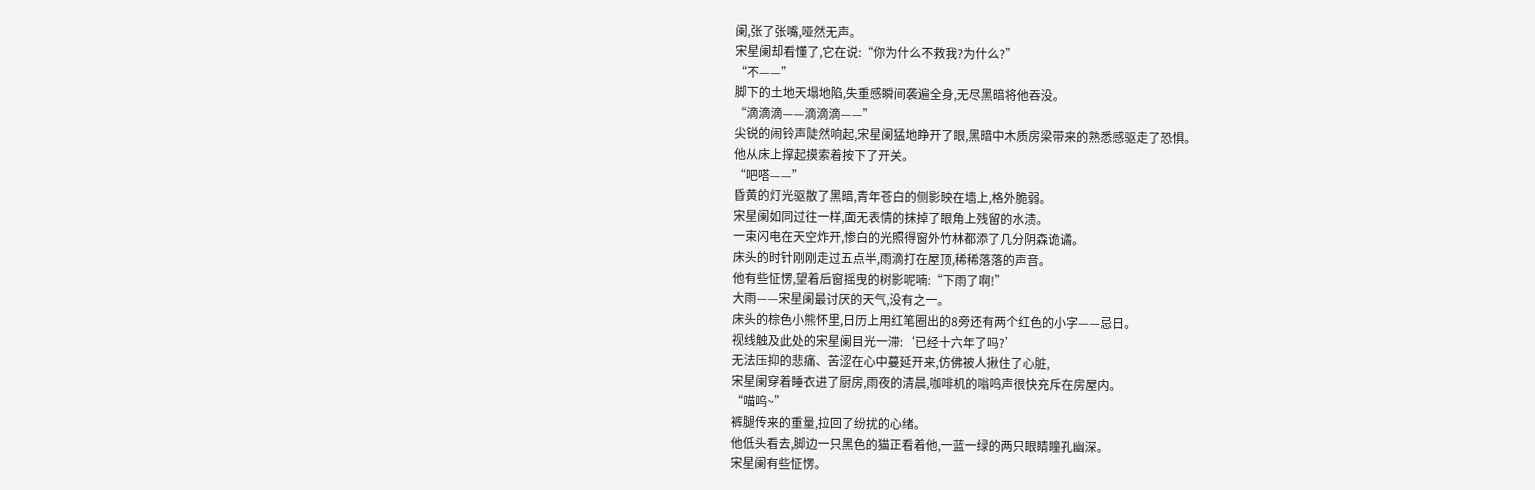阑,张了张嘴,哑然无声。
宋星阑却看懂了,它在说:“你为什么不救我?为什么?”
“不——”
脚下的土地天塌地陷,失重感瞬间袭遍全身,无尽黑暗将他吞没。
“滴滴滴——滴滴滴——”
尖锐的闹铃声陡然响起,宋星阑猛地睁开了眼,黑暗中木质房梁带来的熟悉感驱走了恐惧。
他从床上撑起摸索着按下了开关。
“吧嗒——”
昏黄的灯光驱散了黑暗,青年苍白的侧影映在墙上,格外脆弱。
宋星阑如同过往一样,面无表情的抹掉了眼角上残留的水渍。
一束闪电在天空炸开,惨白的光照得窗外竹林都添了几分阴森诡谲。
床头的时针刚刚走过五点半,雨滴打在屋顶,稀稀落落的声音。
他有些怔愣,望着后窗摇曳的树影呢喃:“下雨了啊!”
大雨——宋星阑最讨厌的天气,没有之一。
床头的棕色小熊怀里,日历上用红笔圈出的8旁还有两个红色的小字——忌日。
视线触及此处的宋星阑目光一滞:‘已经十六年了吗?’
无法压抑的悲痛、苦涩在心中蔓延开来,仿佛被人揪住了心脏,
宋星阑穿着睡衣进了厨房,雨夜的清晨,咖啡机的嗡鸣声很快充斥在房屋内。
“喵呜~”
裤腿传来的重量,拉回了纷扰的心绪。
他低头看去,脚边一只黑色的猫正看着他,一蓝一绿的两只眼睛瞳孔幽深。
宋星阑有些怔愣。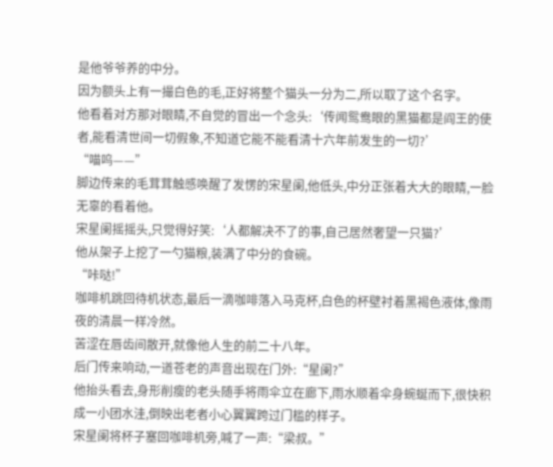是他爷爷养的中分。
因为额头上有一撮白色的毛,正好将整个猫头一分为二,所以取了这个名字。
他看着对方那对眼睛,不自觉的冒出一个念头:‘传闻鸳鸯眼的黑猫都是阎王的使者,能看清世间一切假象,不知道它能不能看清十六年前发生的一切?’
“喵呜——”
脚边传来的毛茸茸触感唤醒了发愣的宋星阑,他低头,中分正张着大大的眼睛,一脸无辜的看着他。
宋星阑摇摇头,只觉得好笑:‘人都解决不了的事,自己居然奢望一只猫?’
他从架子上挖了一勺猫粮,装满了中分的食碗。
“咔哒!”
咖啡机跳回待机状态,最后一滴咖啡落入马克杯,白色的杯壁衬着黑褐色液体,像雨夜的清晨一样冷然。
苦涩在唇齿间散开,就像他人生的前二十八年。
后门传来响动,一道苍老的声音出现在门外:“星阑?”
他抬头看去,身形削瘦的老头随手将雨伞立在廊下,雨水顺着伞身蜿蜒而下,很快积成一小团水洼,倒映出老者小心翼翼跨过门槛的样子。
宋星阑将杯子塞回咖啡机旁,喊了一声:“梁叔。”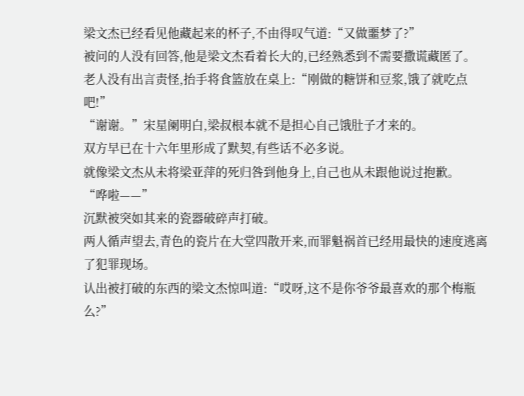梁文杰已经看见他藏起来的杯子,不由得叹气道:“又做噩梦了?”
被问的人没有回答,他是梁文杰看着长大的,已经熟悉到不需要撒谎藏匿了。
老人没有出言责怪,抬手将食篮放在桌上:“刚做的糖饼和豆浆,饿了就吃点吧!”
“谢谢。”宋星阑明白,梁叔根本就不是担心自己饿肚子才来的。
双方早已在十六年里形成了默契,有些话不必多说。
就像梁文杰从未将梁亚萍的死归咎到他身上,自己也从未跟他说过抱歉。
“哗啦——”
沉默被突如其来的瓷器破碎声打破。
两人循声望去,青色的瓷片在大堂四散开来,而罪魁祸首已经用最快的速度逃离了犯罪现场。
认出被打破的东西的梁文杰惊叫道:“哎呀,这不是你爷爷最喜欢的那个梅瓶么?”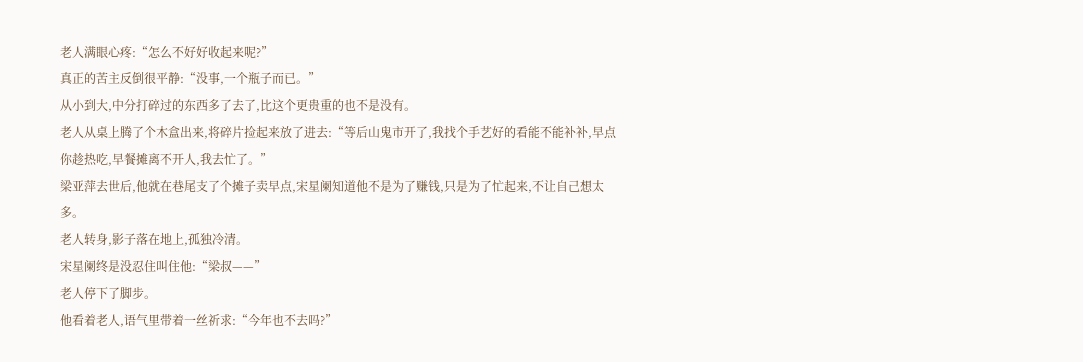老人满眼心疼:“怎么不好好收起来呢?”
真正的苦主反倒很平静:“没事,一个瓶子而已。”
从小到大,中分打碎过的东西多了去了,比这个更贵重的也不是没有。
老人从桌上腾了个木盒出来,将碎片捡起来放了进去:“等后山鬼市开了,我找个手艺好的看能不能补补,早点你趁热吃,早餐摊离不开人,我去忙了。”
梁亚萍去世后,他就在巷尾支了个摊子卖早点,宋星阑知道他不是为了赚钱,只是为了忙起来,不让自己想太多。
老人转身,影子落在地上,孤独冷清。
宋星阑终是没忍住叫住他:“梁叔——”
老人停下了脚步。
他看着老人,语气里带着一丝祈求:“今年也不去吗?”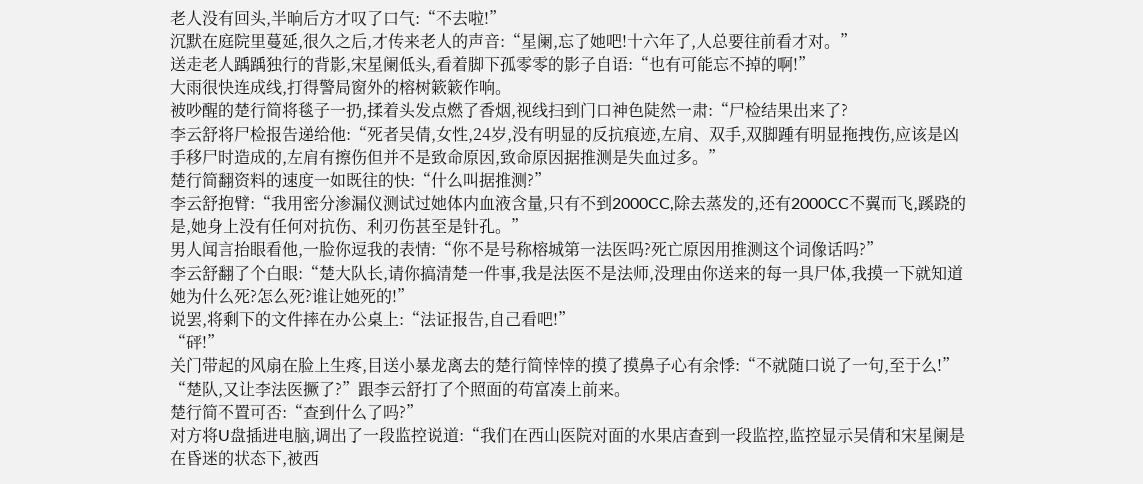老人没有回头,半晌后方才叹了口气:“不去啦!”
沉默在庭院里蔓延,很久之后,才传来老人的声音:“星阑,忘了她吧!十六年了,人总要往前看才对。”
送走老人踽踽独行的背影,宋星阑低头,看着脚下孤零零的影子自语:“也有可能忘不掉的啊!”
大雨很快连成线,打得警局窗外的榕树簌簌作响。
被吵醒的楚行简将毯子一扔,揉着头发点燃了香烟,视线扫到门口神色陡然一肃:“尸检结果出来了?
李云舒将尸检报告递给他:“死者吴倩,女性,24岁,没有明显的反抗痕迹,左肩、双手,双脚踵有明显拖拽伤,应该是凶手移尸时造成的,左肩有擦伤但并不是致命原因,致命原因据推测是失血过多。”
楚行简翻资料的速度一如既往的快:“什么叫据推测?”
李云舒抱臂:“我用密分渗漏仪测试过她体内血液含量,只有不到2000CC,除去蒸发的,还有2000CC不翼而飞,蹊跷的是,她身上没有任何对抗伤、利刃伤甚至是针孔。”
男人闻言抬眼看他,一脸你逗我的表情:“你不是号称榕城第一法医吗?死亡原因用推测这个词像话吗?”
李云舒翻了个白眼:“楚大队长,请你搞清楚一件事,我是法医不是法师,没理由你送来的每一具尸体,我摸一下就知道她为什么死?怎么死?谁让她死的!”
说罢,将剩下的文件摔在办公桌上:“法证报告,自己看吧!”
“砰!”
关门带起的风扇在脸上生疼,目送小暴龙离去的楚行简悻悻的摸了摸鼻子心有余悸:“不就随口说了一句,至于么!”
“楚队,又让李法医撅了?”跟李云舒打了个照面的苟富凑上前来。
楚行简不置可否:“查到什么了吗?”
对方将U盘插进电脑,调出了一段监控说道:“我们在西山医院对面的水果店查到一段监控,监控显示吴倩和宋星阑是在昏迷的状态下,被西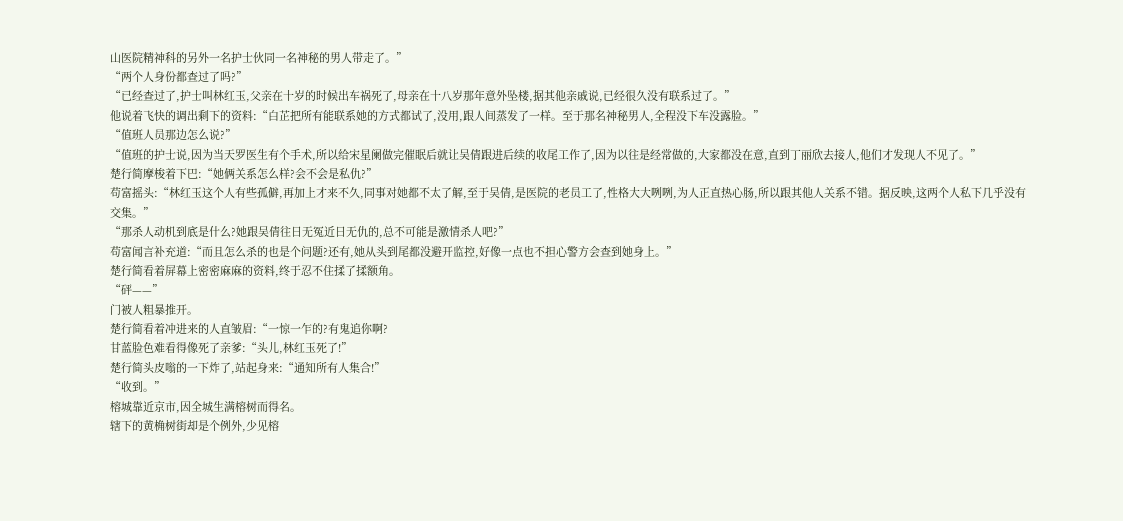山医院精神科的另外一名护士伙同一名神秘的男人带走了。”
“两个人身份都查过了吗?”
“已经查过了,护士叫林红玉,父亲在十岁的时候出车祸死了,母亲在十八岁那年意外坠楼,据其他亲戚说,已经很久没有联系过了。”
他说着飞快的调出剩下的资料:“白芷把所有能联系她的方式都试了,没用,跟人间蒸发了一样。至于那名神秘男人,全程没下车没露脸。”
“值班人员那边怎么说?”
“值班的护士说,因为当天罗医生有个手术,所以给宋星阑做完催眠后就让吴倩跟进后续的收尾工作了,因为以往是经常做的,大家都没在意,直到丁丽欣去接人,他们才发现人不见了。”
楚行简摩梭着下巴:“她俩关系怎么样?会不会是私仇?”
苟富摇头:“林红玉这个人有些孤僻,再加上才来不久,同事对她都不太了解,至于吴倩,是医院的老员工了,性格大大咧咧,为人正直热心肠,所以跟其他人关系不错。据反映,这两个人私下几乎没有交集。”
“那杀人动机到底是什么?她跟吴倩往日无冤近日无仇的,总不可能是激情杀人吧?”
苟富闻言补充道:“而且怎么杀的也是个问题?还有,她从头到尾都没避开监控,好像一点也不担心警方会查到她身上。”
楚行简看着屏幕上密密麻麻的资料,终于忍不住揉了揉额角。
“砰——”
门被人粗暴推开。
楚行简看着冲进来的人直皱眉:“一惊一乍的?有鬼追你啊?
甘蓝脸色难看得像死了亲爹:“头儿,林红玉死了!”
楚行简头皮嗡的一下炸了,站起身来:“通知所有人集合!”
“收到。”
榕城靠近京市,因全城生满榕树而得名。
辖下的黄桷树街却是个例外,少见榕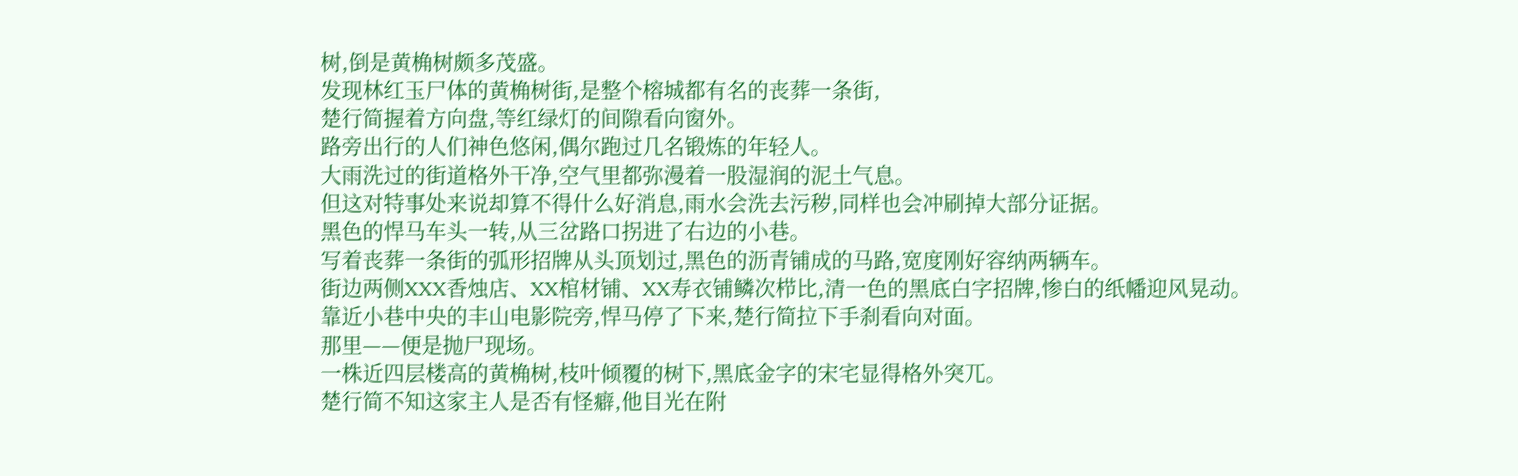树,倒是黄桷树颇多茂盛。
发现林红玉尸体的黄桷树街,是整个榕城都有名的丧葬一条街,
楚行简握着方向盘,等红绿灯的间隙看向窗外。
路旁出行的人们神色悠闲,偶尔跑过几名锻炼的年轻人。
大雨洗过的街道格外干净,空气里都弥漫着一股湿润的泥土气息。
但这对特事处来说却算不得什么好消息,雨水会洗去污秽,同样也会冲刷掉大部分证据。
黑色的悍马车头一转,从三岔路口拐进了右边的小巷。
写着丧葬一条街的弧形招牌从头顶划过,黑色的沥青铺成的马路,宽度刚好容纳两辆车。
街边两侧XXX香烛店、XX棺材铺、XX寿衣铺鳞次栉比,清一色的黑底白字招牌,惨白的纸幡迎风晃动。
靠近小巷中央的丰山电影院旁,悍马停了下来,楚行简拉下手刹看向对面。
那里——便是抛尸现场。
一株近四层楼高的黄桷树,枝叶倾覆的树下,黑底金字的宋宅显得格外突兀。
楚行简不知这家主人是否有怪癖,他目光在附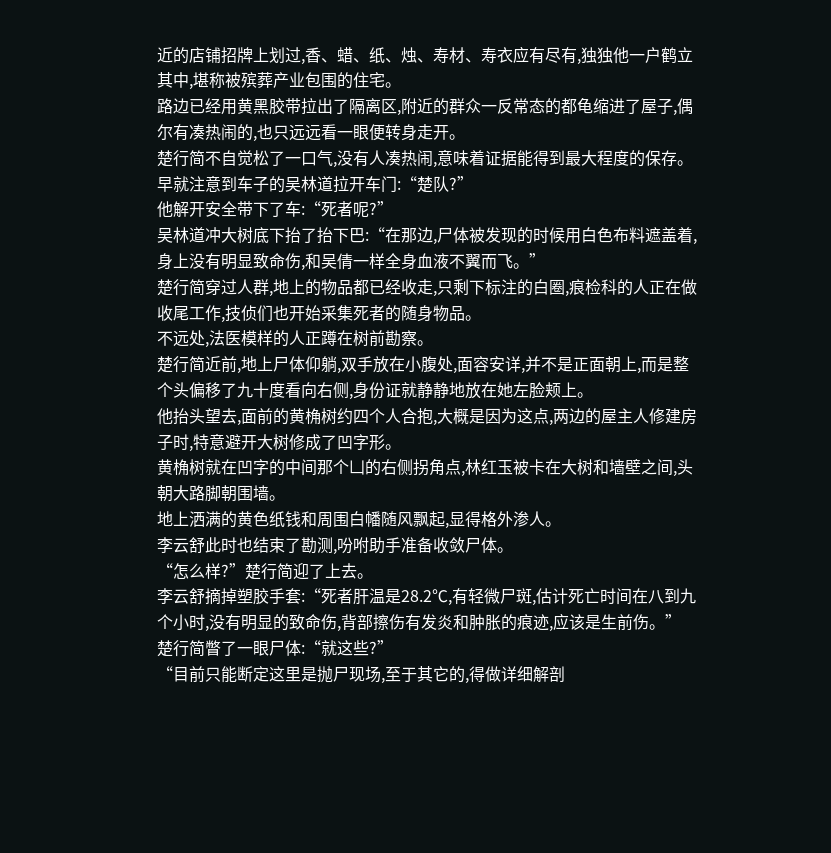近的店铺招牌上划过,香、蜡、纸、烛、寿材、寿衣应有尽有,独独他一户鹤立其中,堪称被殡葬产业包围的住宅。
路边已经用黄黑胶带拉出了隔离区,附近的群众一反常态的都龟缩进了屋子,偶尔有凑热闹的,也只远远看一眼便转身走开。
楚行简不自觉松了一口气,没有人凑热闹,意味着证据能得到最大程度的保存。
早就注意到车子的吴林道拉开车门:“楚队?”
他解开安全带下了车:“死者呢?”
吴林道冲大树底下抬了抬下巴:“在那边,尸体被发现的时候用白色布料遮盖着,身上没有明显致命伤,和吴倩一样全身血液不翼而飞。”
楚行简穿过人群,地上的物品都已经收走,只剩下标注的白圈,痕检科的人正在做收尾工作,技侦们也开始采集死者的随身物品。
不远处,法医模样的人正蹲在树前勘察。
楚行简近前,地上尸体仰躺,双手放在小腹处,面容安详,并不是正面朝上,而是整个头偏移了九十度看向右侧,身份证就静静地放在她左脸颊上。
他抬头望去,面前的黄桷树约四个人合抱,大概是因为这点,两边的屋主人修建房子时,特意避开大树修成了凹字形。
黄桷树就在凹字的中间那个凵的右侧拐角点,林红玉被卡在大树和墙壁之间,头朝大路脚朝围墙。
地上洒满的黄色纸钱和周围白幡随风飘起,显得格外渗人。
李云舒此时也结束了勘测,吩咐助手准备收敛尸体。
“怎么样?”楚行简迎了上去。
李云舒摘掉塑胶手套:“死者肝温是28.2℃,有轻微尸斑,估计死亡时间在八到九个小时,没有明显的致命伤,背部擦伤有发炎和肿胀的痕迹,应该是生前伤。”
楚行简瞥了一眼尸体:“就这些?”
“目前只能断定这里是抛尸现场,至于其它的,得做详细解剖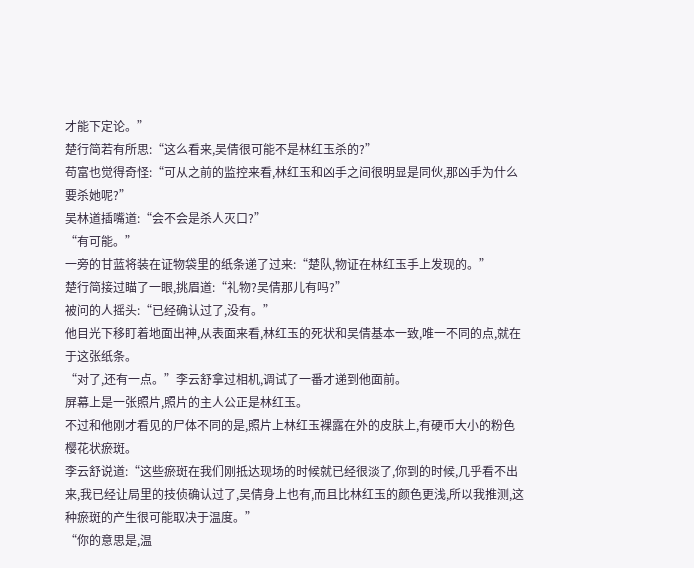才能下定论。”
楚行简若有所思:“这么看来,吴倩很可能不是林红玉杀的?”
苟富也觉得奇怪:“可从之前的监控来看,林红玉和凶手之间很明显是同伙,那凶手为什么要杀她呢?”
吴林道插嘴道:“会不会是杀人灭口?”
“有可能。”
一旁的甘蓝将装在证物袋里的纸条递了过来:“楚队,物证在林红玉手上发现的。”
楚行简接过瞄了一眼,挑眉道:“礼物?吴倩那儿有吗?”
被问的人摇头:“已经确认过了,没有。”
他目光下移盯着地面出神,从表面来看,林红玉的死状和吴倩基本一致,唯一不同的点,就在于这张纸条。
“对了,还有一点。”李云舒拿过相机,调试了一番才递到他面前。
屏幕上是一张照片,照片的主人公正是林红玉。
不过和他刚才看见的尸体不同的是,照片上林红玉裸露在外的皮肤上,有硬币大小的粉色樱花状瘀斑。
李云舒说道:“这些瘀斑在我们刚抵达现场的时候就已经很淡了,你到的时候,几乎看不出来,我已经让局里的技侦确认过了,吴倩身上也有,而且比林红玉的颜色更浅,所以我推测,这种瘀斑的产生很可能取决于温度。”
“你的意思是,温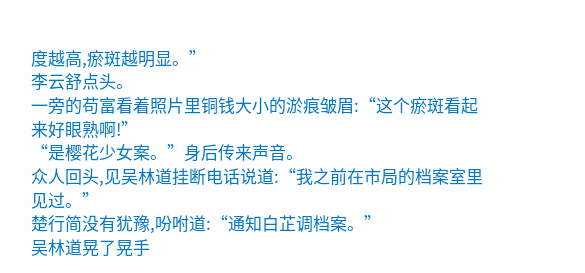度越高,瘀斑越明显。”
李云舒点头。
一旁的苟富看着照片里铜钱大小的淤痕皱眉:“这个瘀斑看起来好眼熟啊!”
“是樱花少女案。”身后传来声音。
众人回头,见吴林道挂断电话说道:“我之前在市局的档案室里见过。”
楚行简没有犹豫,吩咐道:“通知白芷调档案。”
吴林道晃了晃手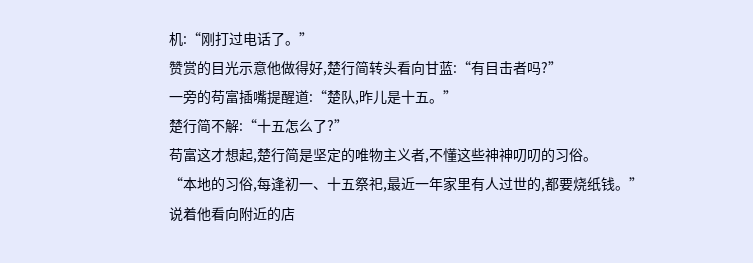机:“刚打过电话了。”
赞赏的目光示意他做得好,楚行简转头看向甘蓝:“有目击者吗?”
一旁的苟富插嘴提醒道:“楚队,昨儿是十五。”
楚行简不解:“十五怎么了?”
苟富这才想起,楚行简是坚定的唯物主义者,不懂这些神神叨叨的习俗。
“本地的习俗,每逢初一、十五祭祀,最近一年家里有人过世的,都要烧纸钱。”
说着他看向附近的店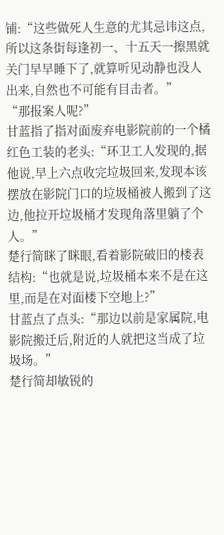铺:“这些做死人生意的尤其忌讳这点,所以这条街每逢初一、十五天一擦黑就关门早早睡下了,就算听见动静也没人出来,自然也不可能有目击者。”
“那报案人呢?”
甘蓝指了指对面废弃电影院前的一个橘红色工装的老头:“环卫工人发现的,据他说,早上六点收完垃圾回来,发现本该摆放在影院门口的垃圾桶被人搬到了这边,他拉开垃圾桶才发现角落里躺了个人。”
楚行简眯了眯眼,看着影院破旧的楼表结构:“也就是说,垃圾桶本来不是在这里,而是在对面楼下空地上?”
甘蓝点了点头:“那边以前是家属院,电影院搬迁后,附近的人就把这当成了垃圾场。”
楚行简却敏锐的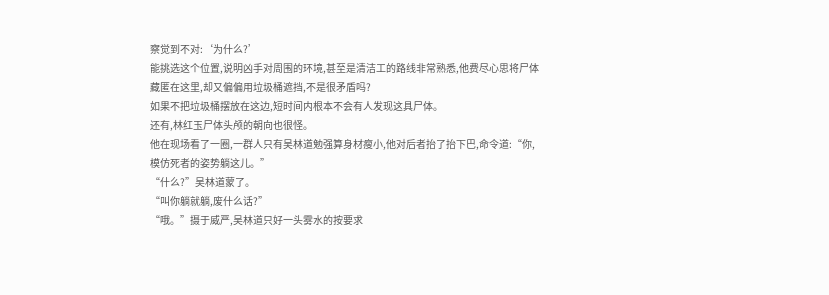察觉到不对:‘为什么?’
能挑选这个位置,说明凶手对周围的环境,甚至是清洁工的路线非常熟悉,他费尽心思将尸体藏匿在这里,却又偏偏用垃圾桶遮挡,不是很矛盾吗?
如果不把垃圾桶摆放在这边,短时间内根本不会有人发现这具尸体。
还有,林红玉尸体头颅的朝向也很怪。
他在现场看了一圈,一群人只有吴林道勉强算身材瘦小,他对后者抬了抬下巴,命令道:“你,模仿死者的姿势躺这儿。”
“什么?”吴林道蒙了。
“叫你躺就躺,废什么话?”
“哦。”摄于威严,吴林道只好一头雾水的按要求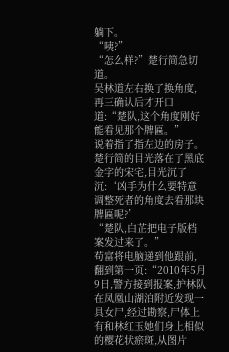躺下。
“咦?”
“怎么样?”楚行简急切道。
吴林道左右换了换角度,再三确认后才开口道:“楚队,这个角度刚好能看见那个牌匾。”
说着指了指左边的房子。
楚行简的目光落在了黑底金字的宋宅,目光沉了沉:‘凶手为什么要特意调整死者的角度去看那块牌匾呢?’
“楚队,白芷把电子版档案发过来了。”
苟富将电脑递到他跟前,翻到第一页:“2010年5月9日,警方接到报案,护林队在凤凰山湖泊附近发现一具女尸,经过勘察,尸体上有和林红玉她们身上相似的樱花状瘀斑,从图片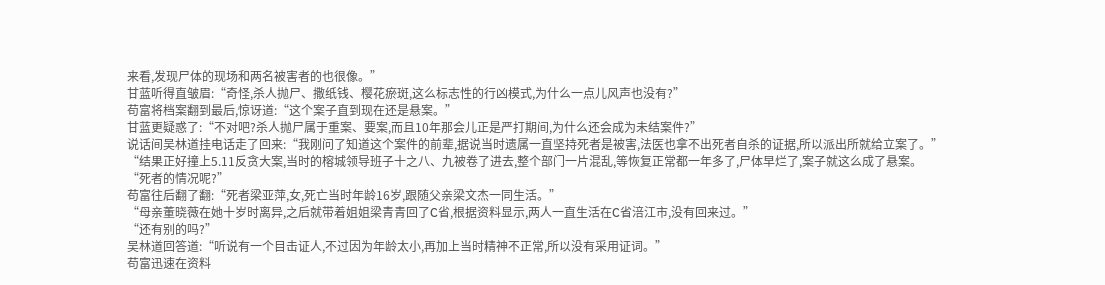来看,发现尸体的现场和两名被害者的也很像。”
甘蓝听得直皱眉:“奇怪,杀人抛尸、撒纸钱、樱花瘀斑,这么标志性的行凶模式,为什么一点儿风声也没有?”
苟富将档案翻到最后,惊讶道:“这个案子直到现在还是悬案。”
甘蓝更疑惑了:“不对吧?杀人抛尸属于重案、要案,而且10年那会儿正是严打期间,为什么还会成为未结案件?”
说话间吴林道挂电话走了回来:“我刚问了知道这个案件的前辈,据说当时遗属一直坚持死者是被害,法医也拿不出死者自杀的证据,所以派出所就给立案了。”
“结果正好撞上5.11反贪大案,当时的榕城领导班子十之八、九被卷了进去,整个部门一片混乱,等恢复正常都一年多了,尸体早烂了,案子就这么成了悬案。
“死者的情况呢?”
苟富往后翻了翻:“死者梁亚萍,女,死亡当时年龄16岁,跟随父亲梁文杰一同生活。”
“母亲董晓薇在她十岁时离异,之后就带着姐姐梁青青回了C省,根据资料显示,两人一直生活在C省涪江市,没有回来过。”
“还有别的吗?”
吴林道回答道:“听说有一个目击证人,不过因为年龄太小,再加上当时精神不正常,所以没有采用证词。”
苟富迅速在资料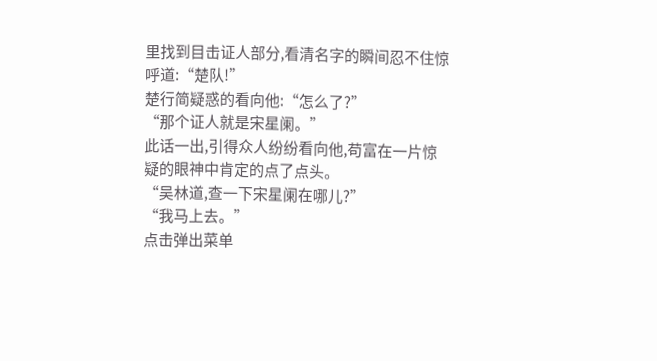里找到目击证人部分,看清名字的瞬间忍不住惊呼道:“楚队!”
楚行简疑惑的看向他:“怎么了?”
“那个证人就是宋星阑。”
此话一出,引得众人纷纷看向他,苟富在一片惊疑的眼神中肯定的点了点头。
“吴林道,查一下宋星阑在哪儿?”
“我马上去。”
点击弹出菜单